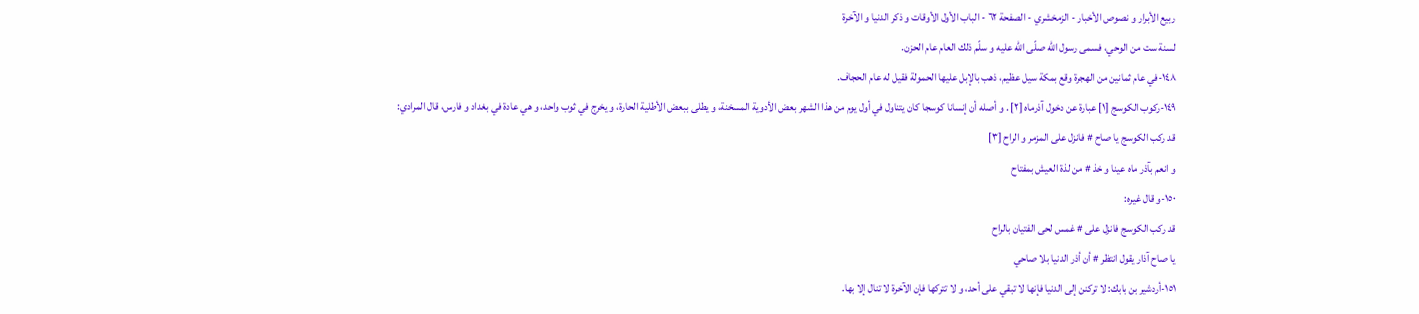ربيع الأبرار و نصوص الأخبار - الزمخشري - الصفحة ٦٢ - الباب الأول الأوقات و ذكر الدنيا و الآخرة
لسنة ست من الوحي، فسمى رسول اللّه صلّى اللّه عليه و سلّم ذلك العام عام الحزن.
١٤٨-في عام ثمانين من الهجرة وقع بمكة سيل عظيم، ذهب بالإبل عليها الحمولة فقيل له عام الحجاف.
١٤٩-ركوب الكوسج [١] عبارة عن دخول آذرماه [٢] . و أصله أن إنسانا كوسجا كان يتناول في أول يوم من هذا الشهر بعض الأدوية المسخنة، و يطلى ببعض الأطلية الحارة، و يخرج في ثوب واحد، و هي عادة في بغداد و فارس، قال المرادي:
قد ركب الكوسج يا صاح # فانزل على المزمر و الراح [٣]
و انعم بآذر ماه عينا و خذ # من لذة العيش بمفتاح
١٥٠-و قال غيره:
قد ركب الكوسج فانزل على # غمس لحى الفتيان بالراح
يا صاح آذار يقول انتظر # أن أذر الدنيا بلا صاحي
١٥١-أردشير بن بابك: لا تركنن إلى الدنيا فإنها لا تبقي على أحد، و لا تتركها فإن الآخرة لا تنال إلا بها.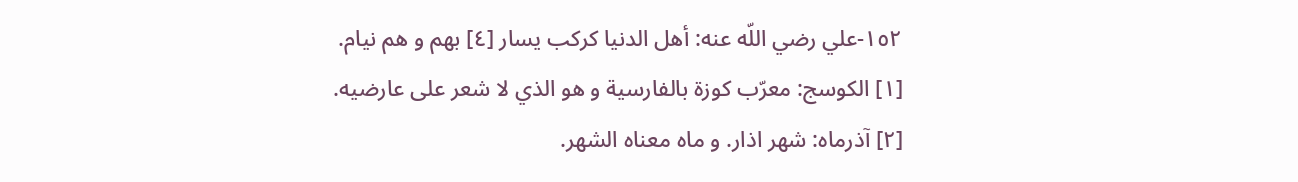١٥٢-علي رضي اللّه عنه: أهل الدنيا كركب يسار [٤] بهم و هم نيام.
[١] الكوسج: معرّب كوزة بالفارسية و هو الذي لا شعر على عارضيه.
[٢] آذرماه: شهر اذار. و ماه معناه الشهر.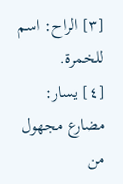[٣] الراح: اسم للخمرة.
[٤] يسار: مضارع مجهول من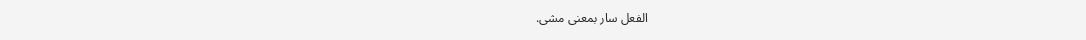الفعل سار بمعنى مشى.